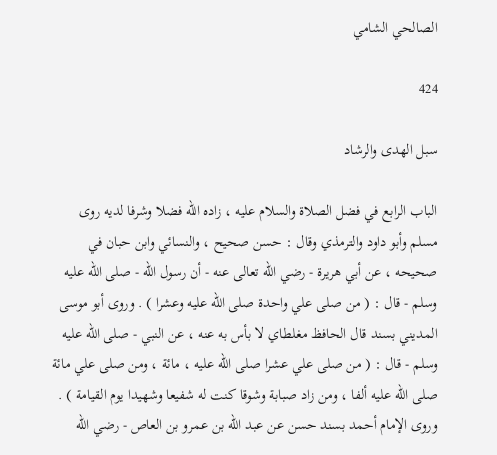الصالحي الشامي

424

سبل الهدى والرشاد

الباب الرابع في فضل الصلاة والسلام عليه ، زاده الله فضلا وشرفا لديه روى مسلم وأبو داود والترمذي وقال : حسن صحيح ، والنسائي وابن حبان في صحيحه ، عن أبي هريرة - رضي الله تعالى عنه - أن رسول الله - صلى الله عليه وسلم - قال : ( من صلى علي واحدة صلى الله عليه وعشرا ) . وروى أبو موسى المديني بسند قال الحافظ مغلطاي لا بأس به عنه ، عن النبي - صلى الله عليه وسلم - قال : ( من صلى علي عشرا صلى الله عليه ، مائة ، ومن صلى علي مائة صلى الله عليه ألفا ، ومن زاد صبابة وشوقا كنت له شفيعا وشهيدا يوم القيامة ) . وروى الإمام أحمد بسند حسن عن عبد الله بن عمرو بن العاص - رضي الله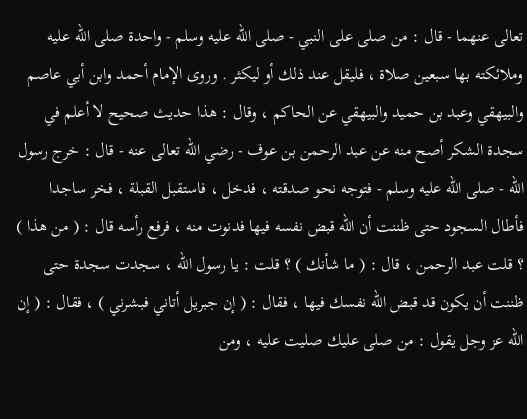تعالى عنهما - قال : من صلى على النبي - صلى الله عليه وسلم - واحدة صلى الله عليه وملائكته بها سبعين صلاة ، فليقل عند ذلك أو ليكثر . وروى الإمام أحمد وابن أبي عاصم والبيهقي وعبد بن حميد والبيهقي عن الحاكم ، وقال : هذا حديث صحيح لا أعلم في سجدة الشكر أصح منه عن عبد الرحمن بن عوف - رضي الله تعالى عنه - قال : خرج رسول الله - صلى الله عليه وسلم - فتوجه نحو صدقته ، فدخل ، فاستقبل القبلة ، فخر ساجدا فأطال السجود حتى ظننت أن الله قبض نفسه فيها فدنوت منه ، فرفع رأسه قال : ( من هذا ) ؟ قلت عبد الرحمن ، قال : ( ما شأنك ) ؟ قلت : يا رسول الله ، سجدت سجدة حتى ظننت أن يكون قد قبض الله نفسك فيها ، فقال : ( إن جبريل أتاني فبشرني ) ، فقال : ( إن الله عز وجل يقول : من صلى عليك صليت عليه ، ومن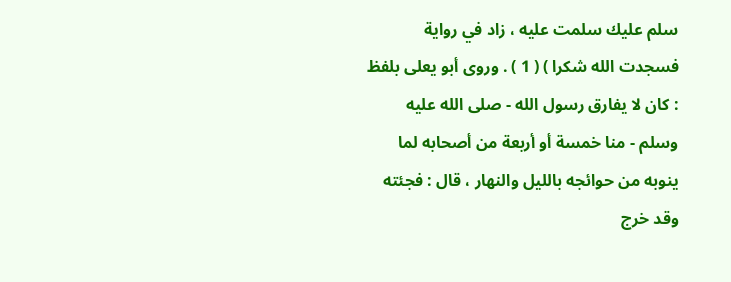سلم عليك سلمت عليه ، زاد في رواية فسجدت الله شكرا ) ( 1 ) . وروى أبو يعلى بلفظ : كان لا يفارق رسول الله - صلى الله عليه وسلم - منا خمسة أو أربعة من أصحابه لما ينوبه من حوائجه بالليل والنهار ، قال : فجئته وقد خرج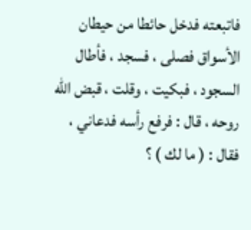فاتبعته فدخل حائطا من حيطان الأسواق فصلى ، فسجد ، فأطال السجود ، فبكيت ، وقلت ، قبض الله روحه ، قال : فرفع رأسه فدعاني ، فقال : ( ما لك ) ؟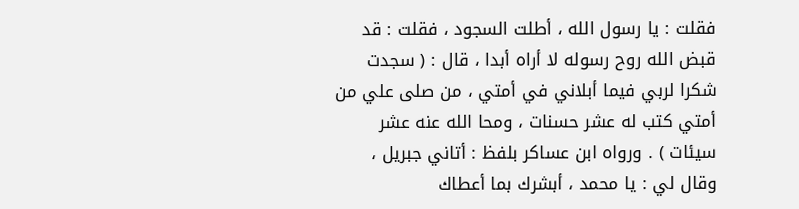فقلت : يا رسول الله ، أطلت السجود ، فقلت : قد قبض الله روح رسوله لا أراه أبدا ، قال : ( سجدت شكرا لربي فيما أبلاني في أمتي ، من صلى علي من أمتي كتب له عشر حسنات ، ومحا الله عنه عشر سيئات ) . ورواه ابن عساكر بلفظ : أتاني جبريل ، وقال لي : يا محمد ، أبشرك بما أعطاك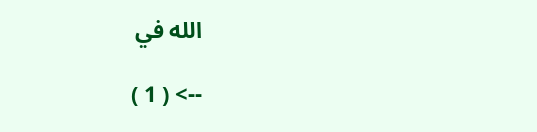الله في

--> ( 1 )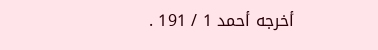أخرجه أحمد 1 / 191 .